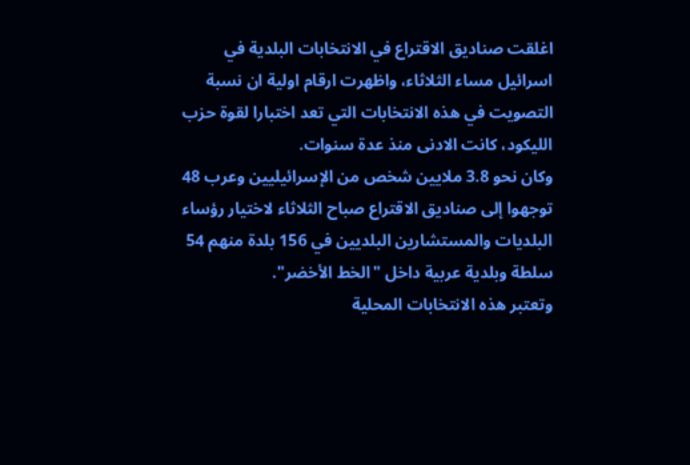اغلقت صناديق الاقتراع في الانتخابات البلدية في اسرائيل مساء الثلاثاء، واظهرت ارقام اولية ان نسبة التصويت في هذه الانتخابات التي تعد اختبارا لقوة حزب الليكود، كانت الادنى منذ عدة سنوات.
وكان نحو 3.8 ملايين شخص من الإسرائيليين وعرب 48 توجهوا إلى صناديق الاقتراع صباح الثلاثاء لاختيار رؤساء البلديات والمستشارين البلديين في 156 بلدة منهم 54 سلطة وبلدية عربية داخل "الخط الأخضر".
وتعتبر هذه الانتخابات المحلية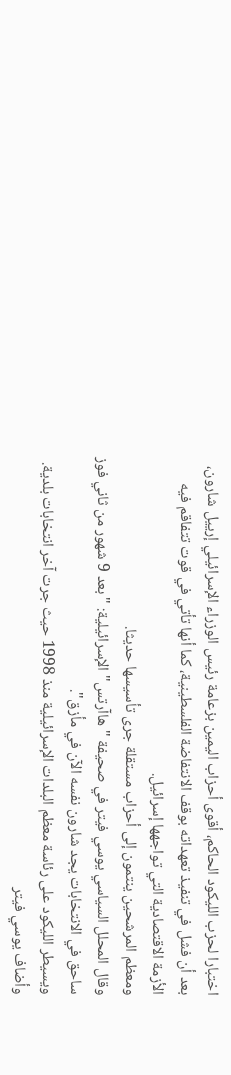اختبارا لحزب الليكود الحاكم، أقوى أحزاب اليمين بزعامة رئيس الوزراء الإسرائيلي إرييل شارون، بعد أن فشل في تنفيذ تعهداته بوقف الانتفاضة الفلسطينية، كما أنها تأتي في قوت تتفاقم فيه الأزمة الاقتصادية التي تواجهها إسرائيل.
ومعظم المرشحين ينتمون إلى أحزاب مستقلة جرى تأسيسها حديثا.
وقال المحلل السياسي يوسي فيتر في صحيفة "هاآرتس" الإسرائيلية: "بعد 9 شهور من ثاني فوز ساحق في الانتخابات يجد شارون نفسه الآن في مأزق".
ويسيطر الليكود على رئاسة معظم البلدات الإسرائيلية منذ 1998 حيث جرت آخر انتخابات بلدية.
وأضاف يوسي فيتر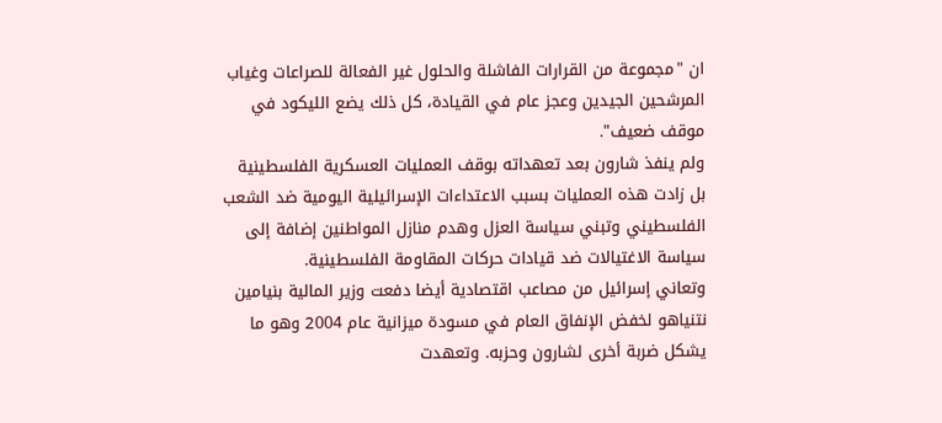ان "مجموعة من القرارات الفاشلة والحلول غير الفعالة للصراعات وغياب المرشحين الجيدين وعجز عام في القيادة، كل ذلك يضع الليكود في موقف ضعيف".
ولم ينفذ شارون بعد تعهداته بوقف العمليات العسكرية الفلسطينية بل زادت هذه العمليات بسبب الاعتداءات الإسرائيلية اليومية ضد الشعب الفلسطيني وتبني سياسة العزل وهدم منازل المواطنين إضافة إلى سياسة الاغتيالات ضد قيادات حركات المقاومة الفلسطينية.
وتعاني إسرائيل من مصاعب اقتصادية أيضا دفعت وزير المالية بنيامين نتنياهو لخفض الإنفاق العام في مسودة ميزانية عام 2004 وهو ما يشكل ضربة أخرى لشارون وحزبه. وتعهدت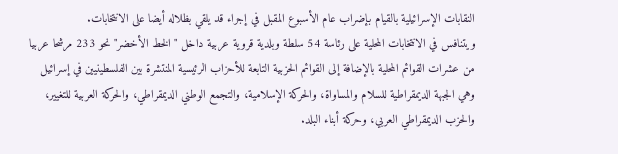النقابات الإسرائيلية بالقيام بإضراب عام الأسبوع المقبل في إجراء قد يلقي بظلاله أيضا على الانتخابات.
ويتنافس في الانتخابات المحلية على رئاسة 54 سلطة وبلدية قروية عربية داخل "الخط الأخضر" نحو 233 مرشحا عربيا من عشرات القوائم المحلية بالإضافة إلى القوائم الحزبية التابعة للأحزاب الرئيسية المنتشرة بين الفلسطينيين في إسرائيل وهي الجبهة الديمقراطية للسلام والمساواة، والحركة الإسلامية، والتجمع الوطني الديمقراطي، والحركة العربية للتغيير، والحزب الديمقراطي العربي، وحركة أبناء البلد.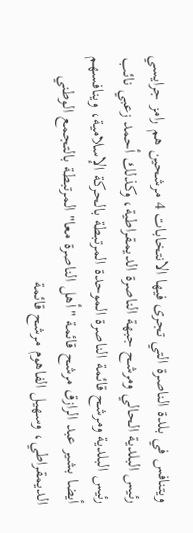ويتنافس في بلدة الناصرة التي تجرى فيها الانتخابات 4 مرشحين هم رامز جرايسي رئيس البلدية الحالي ومرشح جبهة الناصرة الديمقراطية، وكذلك أحمد زعبي نائب رئيس البلدية ومرشح قائمة الناصرة الموحدة المرتبطة بالحركة الإسلامية، وينافسهم أيضا بشير عبد الرازق مرشح قائمة "أهل الناصرة معا" المرتبطة بالتجمع الوطني الديمقراطي، وسهيل الفاهوم مرشح قائمة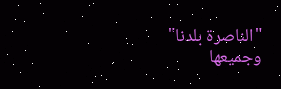"الناصرة بلدنا" وجميعها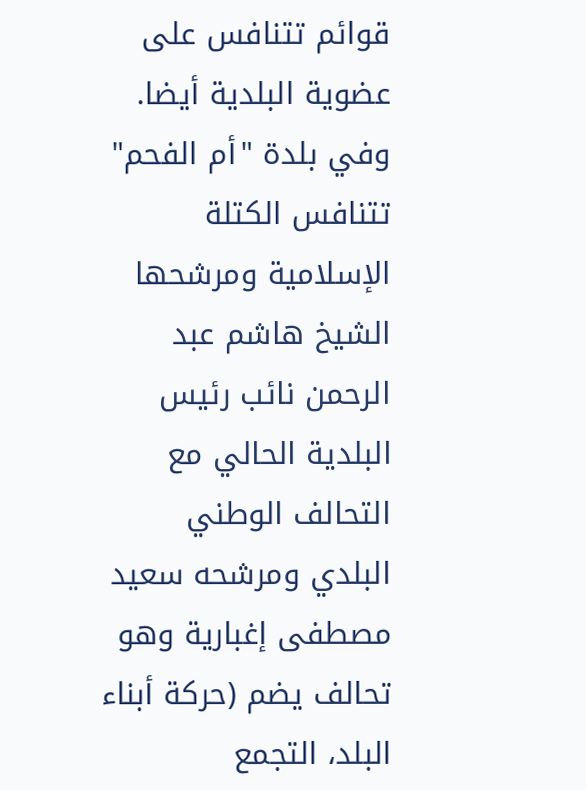قوائم تتنافس على عضوية البلدية أيضا.
وفي بلدة "أم الفحم" تتنافس الكتلة الإسلامية ومرشحها الشيخ هاشم عبد الرحمن نائب رئيس البلدية الحالي مع التحالف الوطني البلدي ومرشحه سعيد مصطفى إغبارية وهو تحالف يضم (حركة أبناء البلد، التجمع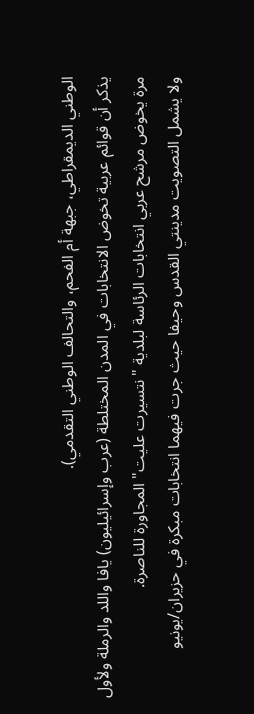الوطني الديمقراطي، جبهة أم الفحم، والتحالف الوطني التقدمي).
يذكر أن قوائم عربية تخوض الانتخابات في المدن المختلطة (عرب وإسرائيليون) يافا واللد والرملة ولأول مرة يخوض مرشح عربي انتخابات الرئاسة لبلدية "نتسيرت عليت" المجاورة للناصرة.
ولا يشمل التصويت مدينتي القدس وحيفا حيث جرت فيهما انتخابات مبكرة في حزيران/يونيو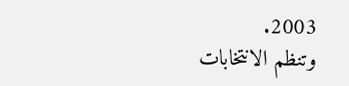2003.
وتنظم الانتخابات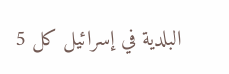البلدية في إسرائيل كل 5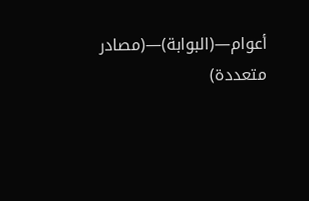أعوام—(البوابة)—(مصادر متعددة)